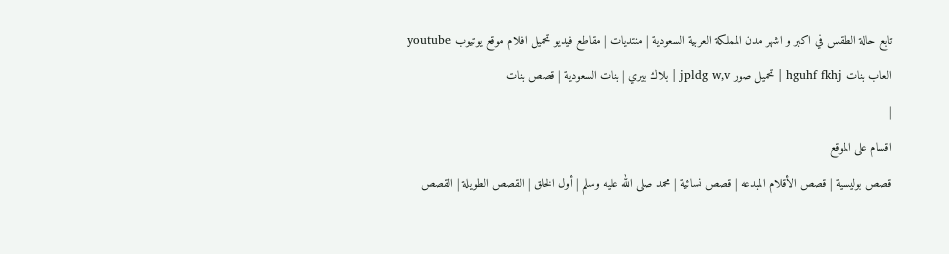تابع حالة الطقس في اكبر و اشهر مدن المملكة العربية السعودية | منتديات | مقاطع فيديو تحميل افلام موقع يوتيوب youtube العاب بنات hguhf fkhj | تحميل صور jpldg w,v | بلاك بيري | بنات السعودية | قصص بنات
|
اقسام على الموقع
قصص بوليسية | قصص الأقلام المبدعه | قصص نسائية | محمد صلى الله عليه وسلم | أول الخلق | القصص الطويلة | القصص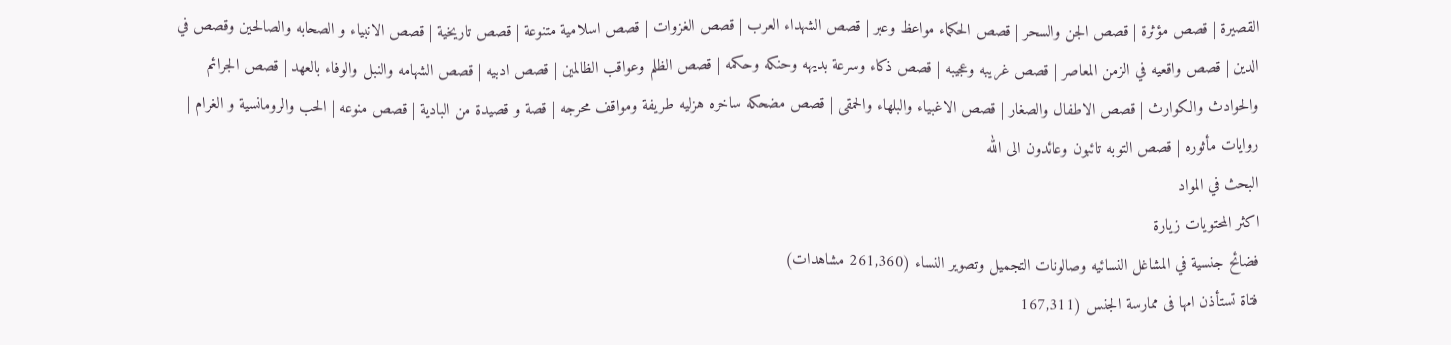القصيرة | قصص مؤثرة | قصص الجن والسحر | قصص الحكماء مواعظ وعبر | قصص الشهداء العرب | قصص الغزوات | قصص اسلامية متنوعة | قصص تاريخية | قصص الانبياء و الصحابه والصالحين وقصص في الدين | قصص واقعيه في الزمن المعاصر | قصص غريبه وعجيبه | قصص ذكاء وسرعة بديهه وحنكه وحكمه | قصص الظلم وعواقب الظالمين | قصص ادبيه | قصص الشهامه والنبل والوفاء بالعهد | قصص الجرائم والحوادث والكوارث | قصص الاطفال والصغار | قصص الاغبياء والبلهاء والحمقى | قصص مضحكه ساخره هزليه طريفة ومواقف محرجه | قصة و قصيدة من البادية | قصص منوعه | الحب والرومانسية و الغرام | روايات مأثوره | قصص التوبه تائبون وعائدون الى الله
البحث في المواد
اكثر المحتويات زيارة
فضائح جنسية في المشاغل النسائيه وصالونات التجميل وتصوير النساء (261,360 مشاهدات)
فتاة تستأذن امها فى ممارسة الجنس (167,311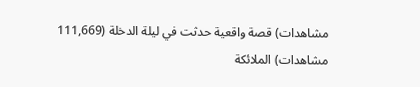مشاهدات) قصة واقعية حدثت في ليلة الدخلة (111,669 مشاهدات) الملائكة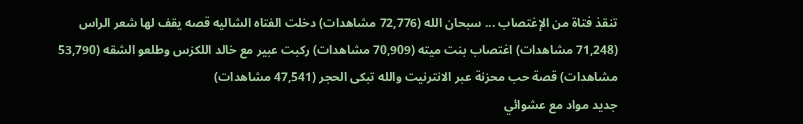تنقذ فتاة من الإغتصاب ... سبحان الله (72,776 مشاهدات) دخلت الفتاه الشاليه قصه يقف لها شعر الراس (71,248 مشاهدات) اغتصاب بنت ميته (70,909 مشاهدات) ركبت عبير مع خالد اللكزس وطلعو الشقه (53,790 مشاهدات) قصة حب محزنة عبر الانترنيت والله تبكى الحجر (47,541 مشاهدات)
جديد مواد مع عشوائي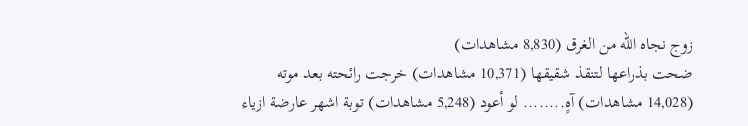زوج نجاه الله من الغرق (8,830 مشاهدات)
ضحت بذراعها لتنقذ شقيقها (10,371 مشاهدات) خرجت رائحته بعد موته (14,028 مشاهدات) آهٍ........ لو أعود (5,248 مشاهدات) توبة اشهر عارضة ازياء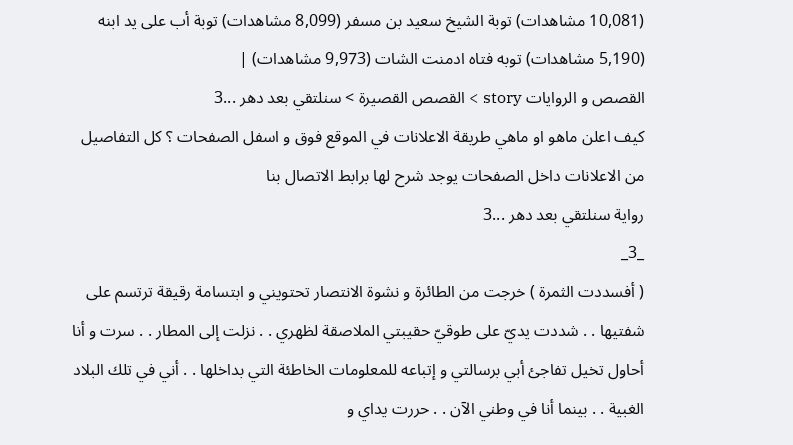(10,081 مشاهدات) توبة الشيخ سعيد بن مسفر (8,099 مشاهدات) توبة أب على يد ابنه (5,190 مشاهدات) توبه فتاه ادمنت الشات (9,973 مشاهدات) |
القصص و الروايات story > القصص القصيرة > سنلتقي بعد دهر ...3
كيف اعلن ماهو او ماهي طريقة الاعلانات في الموقع فوق و اسفل الصفحات ؟ كل التفاصيل من الاعلانات داخل الصفحات يوجد شرح لها برابط الاتصال بنا
رواية سنلتقي بعد دهر ...3
_3_
( أفسددت الثمرة ) خرجت من الطائرة و نشوة الانتصار تحتويني و ابتسامة رقيقة ترتسم على شفتيها . . شددت يديّ على طوقيّ حقيبتي الملاصقة لظهري . . نزلت إلى المطار . . سرت و أنا أحاول تخيل تفاجئ أبي برسالتي و إتباعه للمعلومات الخاطئة التي بداخلها . . أني في تلك البلاد الغبية . . بينما أنا في وطني الآن . . حررت يداي و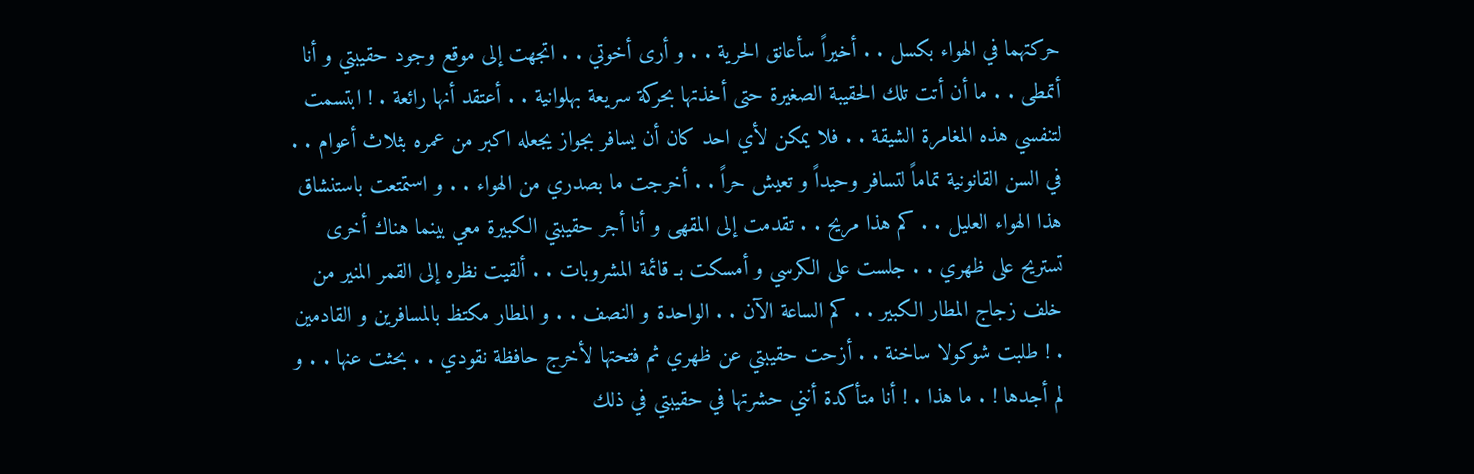حركتهما في الهواء بكسل . . أخيراً سأعانق الحرية . . و أرى أخوتي . . اتجهت إلى موقع وجود حقيبتي و أنا أتمطى . . ما أن أتت تلك الحقيبة الصغيرة حتى أخذتها بحركة سريعة بهلوانية . . أعتقد أنها رائعة . ! ابتسمت لتنفسي هذه المغامرة الشيقة . . فلا يمكن لأي احد كان أن يسافر بجواز يجعله اكبر من عمره بثلاث أعوام . . في السن القانونية تماماً لتسافر وحيداً و تعيش حراً . . أخرجت ما بصدري من الهواء . . و استمتعت باستنشاق هذا الهواء العليل . . كم هذا مريح . . تقدمت إلى المقهى و أنا أجر حقيبتي الكبيرة معي بينما هناك أخرى تستريح على ظهري . . جلست على الكرسي و أمسكت بـ قائمة المشروبات . . ألقيت نظره إلى القمر المنير من خلف زجاج المطار الكبير . . كم الساعة الآن . . الواحدة و النصف . . و المطار مكتظ بالمسافرين و القادمين . ! طلبت شوكولا ساخنة . . أزحت حقيبتي عن ظهري ثم فتحتها لأخرج حافظة نقودي . . بحثت عنها . . و لم أجدها ! . ما هذا . ! أنا متأكدة أنني حشرتها في حقيبتي في ذلك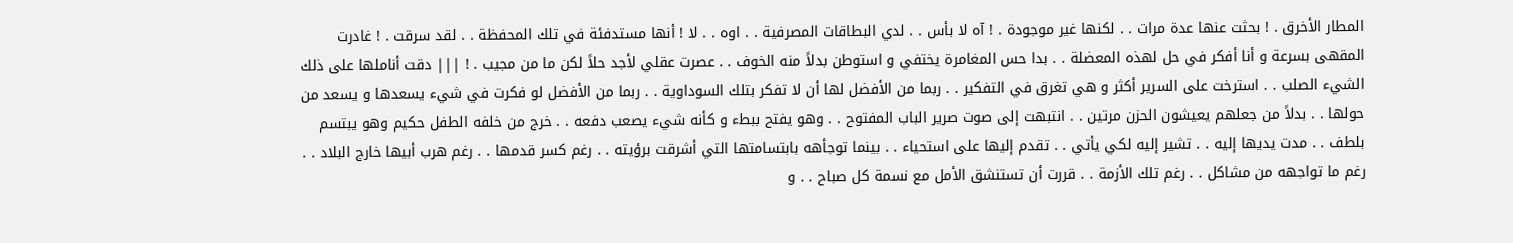المطار الأخرق . ! بحثت عنها عدة مرات . . لكنها غير موجودة . ! آه لا بأس . . لدي البطاقات المصرفية . . اوه . . لا ! أنها مستدفئة في تلك المحفظة . . لقد سرقت . ! غادرت المقهى بسرعة و أنا أفكر في حل لهذه المعضلة . . بدا حس المغامرة يختفي و استوطن بدلاً منه الخوف . . عصرت عقلي لأجد حلاً لكن ما من مجيب . ! ||| دقت أناملها على ذلك الشيء الصلب . . استرخت على السرير أكثر و هي تغرق في التفكير . . ربما من الأفضل لها أن لا تفكر بتلك السوداوية . . ربما من الأفضل لو فكرت في شيء يسعدها و يسعد من حولها . . بدلاً من جعلهم يعيشون الحزن مرتين . . انتبهت إلى صوت صرير الباب المفتوح . . وهو يفتح ببطء و كأنه شيء يصعب دفعه . . خرج من خلفه الطفل حكيم وهو يبتسم بلطف . . مدت يديها إليه . . تشير إليه لكي يأتي . . تقدم إليها على استحياء . . بينما توجأهه بابتسامتها التي أشرقت برؤيته . . رغم كسر قدمها . . رغم هرب أبيها خارج البلاد . . رغم ما تواجهه من مشاكل . . رغم تلك الأزمة . . قررت أن تستنشق الأمل مع نسمة كل صباح . . و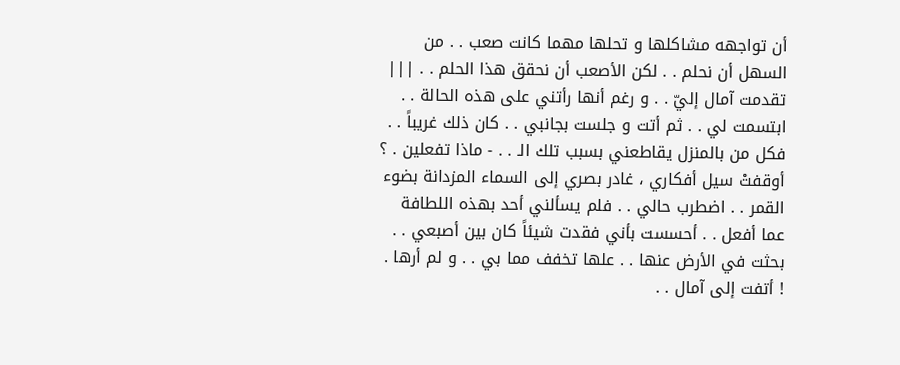أن تواجهه مشاكلها و تحلها مهما كانت صعب . . من السهل أن نحلم . . لكن الأصعب أن نحقق هذا الحلم . . ||| تقدمت آمال إليّ . . و رغم أنها رأتني على هذه الحالة . . ابتسمت لي . . ثم أتت و جلست بجانبي . . كان ذلك غريباً . . فكل من بالمنزل يقاطعني بسبب تلك الـ . . - ماذا تفعلين . ؟ أوقفتْ سيل أفكاري ، غادر بصري إلى السماء المزدانة بضوء القمر . . اضطرب حالي . . فلم يسألني أحد بهذه اللطافة عما أفعل . . أحسست بأني فقدت شيئاً كان بين أصبعي . . بحثت في الأرض عنها . . علها تخفف مما بي . . و لم أرها . ! أتفت إلى آمال . .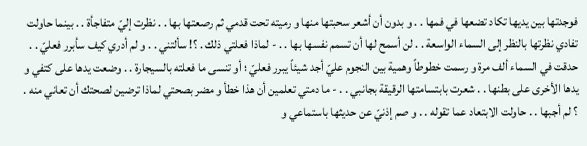فوجدتها بين يديها تكاد تضعها في فمها . . و بدون أن أشعر سحبتها منها و رميته تحت قدمي ثم رصعتها بها . . نظرت إليّ متفاجأة . . بينما حاولت تفادي نظرتها بالنظر إلى السماء الواسعة . . لن أسمح لها أن تسمم نفسها بها . . - لماذا فعلتي ذلك . ؟! سألتني . . و لم أدري كيف سأبرر فعليّ . . حدقت في السماء ألف مرة و رسمت خطوطاً وهمية بين النجوم عليّ أجد شيئاً يبرر فعليّ ؛ أو تنسى ما فعلته بالسيجارة . . وضعت يدها على كتفي و يدها الأخرى على بطنها . . شعرت بابتسامتها الرقيقة بجانبي . . - ما دمتي تعلمين أن هذا خطأ و مضر بصحتي لماذا ترضين لصحتك أن تعاني منه . ؟ لم أجبها . . حاولت الابتعاد عما تقوله . . و صم إذنيّ عن حديثها باستماعي و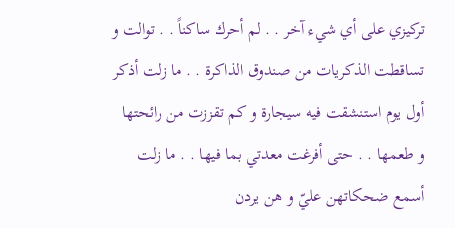تركيزي على أي شيء آخر . . لم أحرك ساكناً . . توالت و تساقطت الذكريات من صندوق الذاكرة . . ما زلت أذكر أول يوم استنشقت فيه سيجارة و كم تقززت من رائحتها و طعمها . . حتى أفرغت معدتي بما فيها . . ما زلت أسمع ضحكاتهن عليّ و هن يردن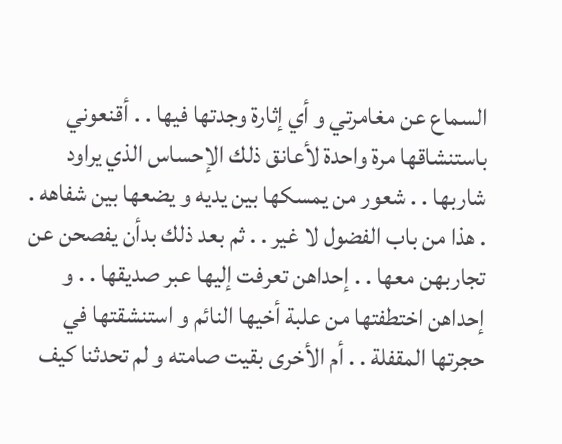السماع عن مغامرتي و أي إثارة وجدتها فيها . . أقنعوني باستنشاقها مرة واحدة لأعانق ذلك الإحساس الذي يراود شاربها . . شعور من يمسكها بين يديه و يضعها بين شفاهه . . هذا من باب الفضول لا غير . . ثم بعد ذلك بدأن يفصحن عن تجاربهن معها . . إحداهن تعرفت إليها عبر صديقها . . و إحداهن اختطفتها من علبة أخيها النائم و استنشقتها في حجرتها المقفلة . . أم الأخرى بقيت صامته و لم تحدثنا كيف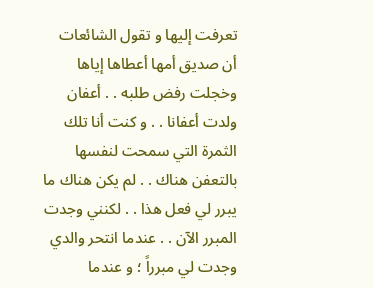تعرفت إليها و تقول الشائعات أن صديق أمها أعطاها إياها وخجلت رفض طلبه . . أعفان ولدت أعفانا . . و كنت أنا تلك الثمرة التي سمحت لنفسها بالتعفن هناك . . لم يكن هناك ما يبرر لي فعل هذا . . لكنني وجدت المبرر الآن . . عندما انتحر والدي وجدت لي مبرراً ؛ و عندما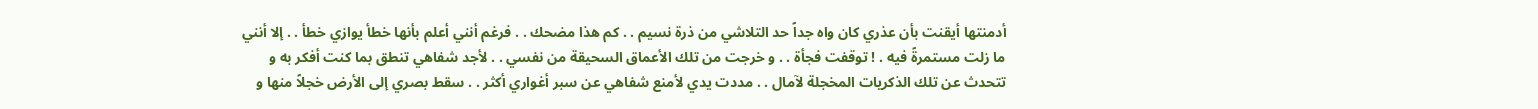أدمنتها أيقنت بأن عذري كان واه جداً حد التلاشي من ذرة نسيم . . كم هذا مضحك . . فرغم أنني أعلم بأنها خطأ يوازي خطأ . . إلا أنني ما زلت مستمرةً فيه . ! توقفت فجأة . . و خرجت من تلك الأعماق السحيقة من نفسي . . لأجد شفاهي تنطق بما كنت أفكر به و تتحدث عن تلك الذكريات المخجلة لآمال . . مددت يدي لأمنع شفاهي عن سبر أغواري أكثر . . سقط بصري إلى الأرض خجلاً منها و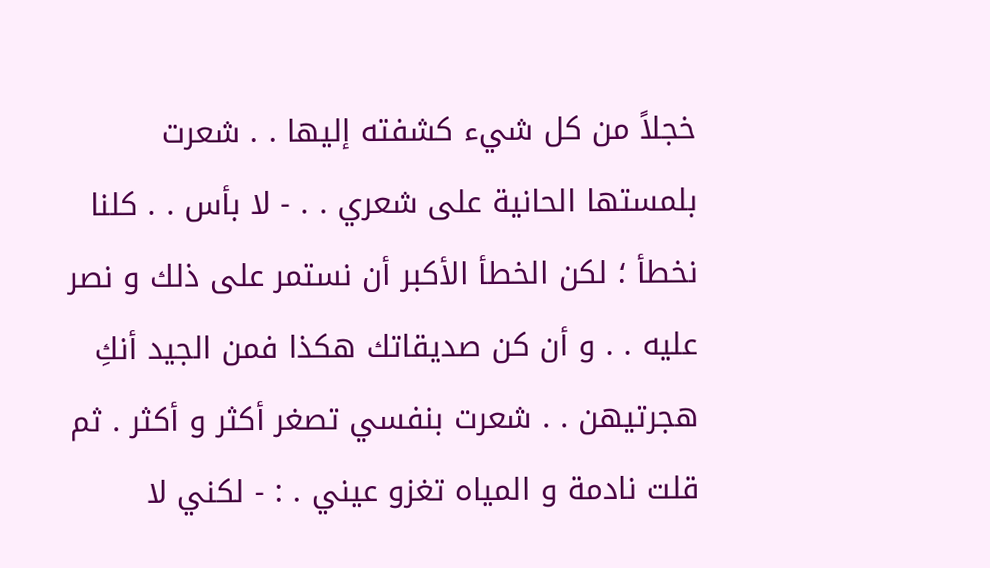خجلاً من كل شيء كشفته إليها . . شعرت بلمستها الحانية على شعري . . - لا بأس . . كلنا نخطأ ؛ لكن الخطأ الأكبر أن نستمر على ذلك و نصر عليه . . و أن كن صديقاتك هكذا فمن الجيد أنكِ هجرتيهن . . شعرت بنفسي تصغر أكثر و أكثر . ثم قلت نادمة و المياه تغزو عيني . : - لكني لا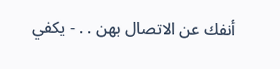أنفك عن الاتصال بهن . . - يكفي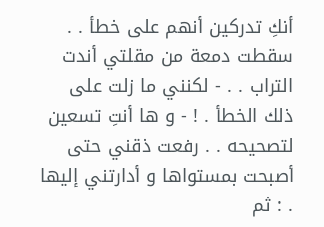أنكِ تدركين أنهم على خطأ . . سقطت دمعة من مقلتي أندت التراب . . - لكنني ما زلت على ذلك الخطأ . ! - و ها أنتِ تسعين لتصحيحه . . رفعت ذقني حتى أصبحت بمستواها و أدارتني إليها . : ثم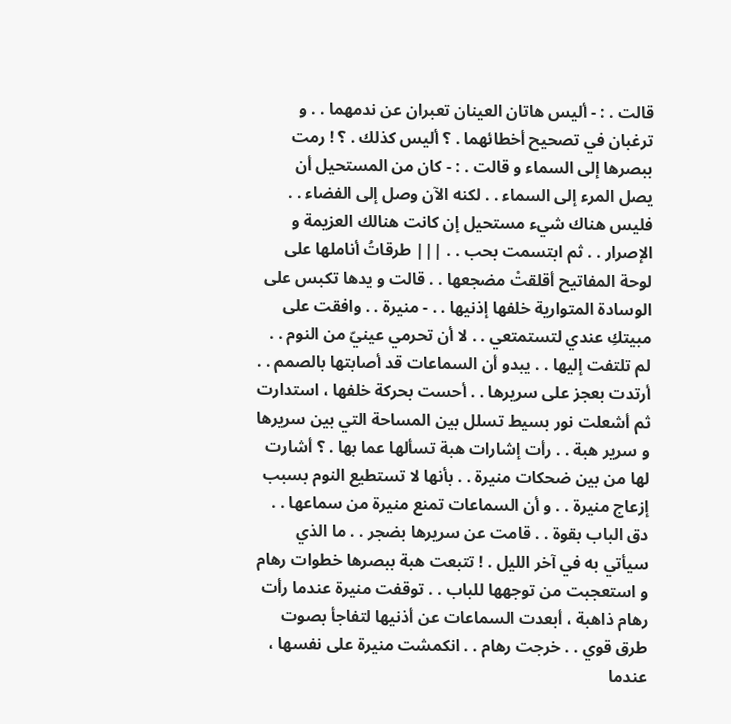قالت . : - أليس هاتان العينان تعبران عن ندمهما . . و ترغبان في تصحيح أخطائهما . ؟ أليس كذلك . ؟ ! رمت ببصرها إلى السماء و قالت . : - كان من المستحيل أن يصل المرء إلى السماء . . لكنه الآن وصل إلى الفضاء . . فليس هناك شيء مستحيل إن كانت هنالك العزيمة و الإصرار . . ثم ابتسمت بحب . . ||| طرقاتُ أناملها على لوحة المفاتيح أقلقتْ مضجعها . . قالت و يدها تكبس على الوسادة المتوارية خلفها إذنيها . . - منيرة . . وافقت على مبيتكِ عندي لتستمتعي . . لا أن تحرمي عينيّ من النوم . . لم تلتفت إليها . . يبدو أن السماعات قد أصابتها بالصمم . . أرتدت بعجز على سريرها . . أحست بحركة خلفها ، استدارت ثم أشعلت نور بسيط تسلل بين المساحة التي بين سريرها و سرير هبة . . رأت إشارات هبة تسألها عما بها . ؟ أشارت لها من بين ضحكات منيرة . . بأنها لا تستطيع النوم بسبب إزعاج منيرة . . و أن السماعات تمنع منيرة من سماعها . . دق الباب بقوة . . قامت عن سريرها بضجر . . ما الذي سيأتي به في آخر الليل . ! تتبعت هبة ببصرها خطوات رهام و استعجبت من توجهها للباب . . توقفت منيرة عندما رأت رهام ذاهبة ، أبعدت السماعات عن أذنيها لتفاجأ بصوت طرق قوي . . خرجت رهام . . انكمشت منيرة على نفسها ، عندما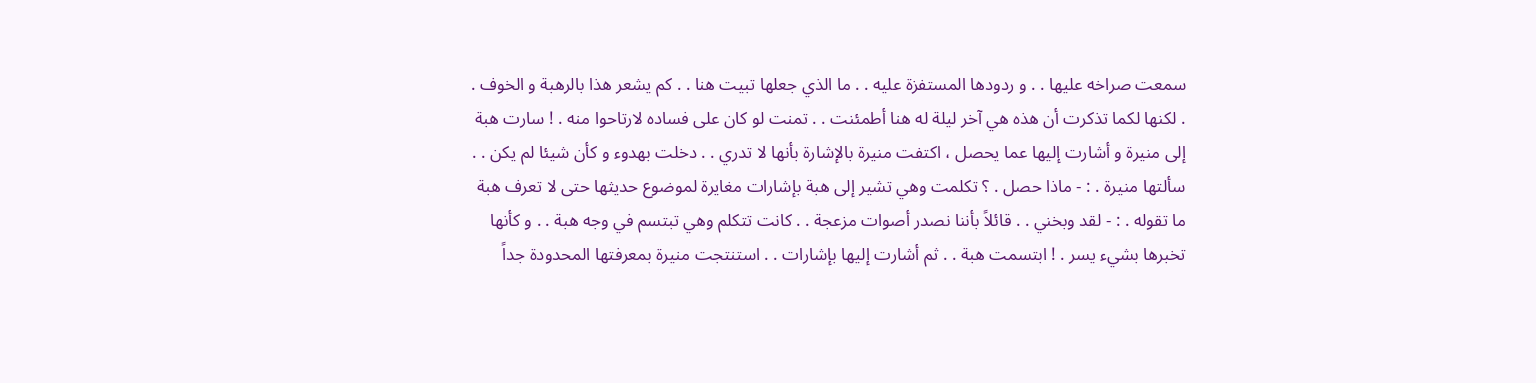سمعت صراخه عليها . . و ردودها المستفزة عليه . . ما الذي جعلها تبيت هنا . . كم يشعر هذا بالرهبة و الخوف . . لكنها لكما تذكرت أن هذه هي آخر ليلة له هنا أطمئنت . . تمنت لو كان على فساده لارتاحوا منه . ! سارت هبة إلى منيرة و أشارت إليها عما يحصل ، اكتفت منيرة بالإشارة بأنها لا تدري . . دخلت بهدوء و كأن شيئا لم يكن . . سألتها منيرة . : - ماذا حصل . ؟ تكلمت وهي تشير إلى هبة بإشارات مغايرة لموضوع حديثها حتى لا تعرف هبة ما تقوله . : - لقد وبخني . . قائلاً بأننا نصدر أصوات مزعجة . . كانت تتكلم وهي تبتسم في وجه هبة . . و كأنها تخبرها بشيء يسر . ! ابتسمت هبة . . ثم أشارت إليها بإشارات . . استنتجت منيرة بمعرفتها المحدودة جداً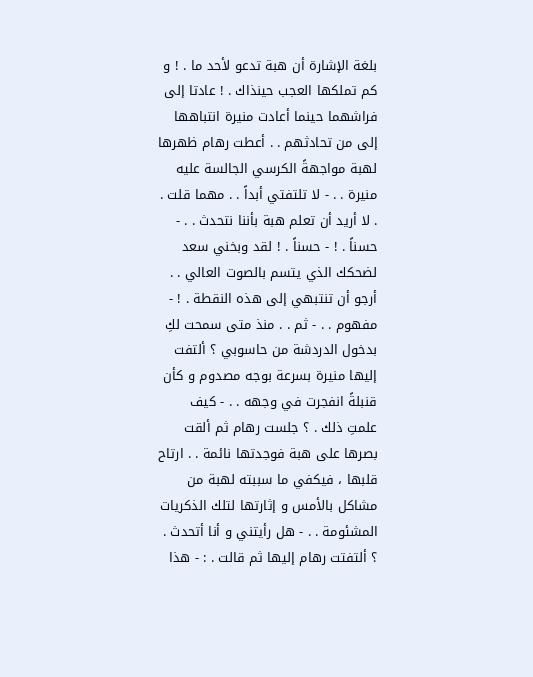بلغة الإشارة أن هبة تدعو لأحد ما . ! و كم تملكها العجب حينذاك . ! عادتا إلى فراشهما حينما أعادت منيرة انتباهها إلى من تحادثهم . . أعطت رهام ظهرها لهبة مواجهةً الكرسي الجالسة عليه منيرة . . - لا تلتفتي أبداً . . مهما قلت . . لا أريد أن تعلم هبة بأننا نتحدث . . - حسناً . ! - حسناً . ! لقد وبخني سعد لضحكك الذي يتسم بالصوت العالي . . أرجو أن تنتبهي إلى هذه النقطة . ! - مفهوم . . - ثم . . منذ متى سمحت لكِ بدخول الدردشة من حاسوبي ؟ ألتفت إليها منيرة بسرعة بوجه مصدوم و كأن قنبلةً انفجرت في وجهه . . - كيف علمتِ ذلك . ؟ جلست رهام ثم ألقت بصرها على هبة فوجدتها نائمة . . ارتاح قلبها ، فيكفي ما سببته لهبة من مشاكل بالأمس و إثارتها لتلك الذكريات المشئومة . . - هل رأيتني و أنا أتحدث . ؟ ألتفتت رهام إليها ثم قالت . : - هذا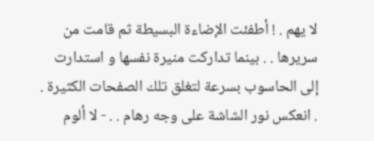لا يهم . ! أطفئت الإضاءة البسيطة ثم قامت من سريرها . . بينما تداركت منيرة نفسها و استدارت إلى الحاسوب بسرعة لتغلق تلك الصفحات الكثيرة . . انعكس نور الشاشة على وجه رهام . . - لا ألوم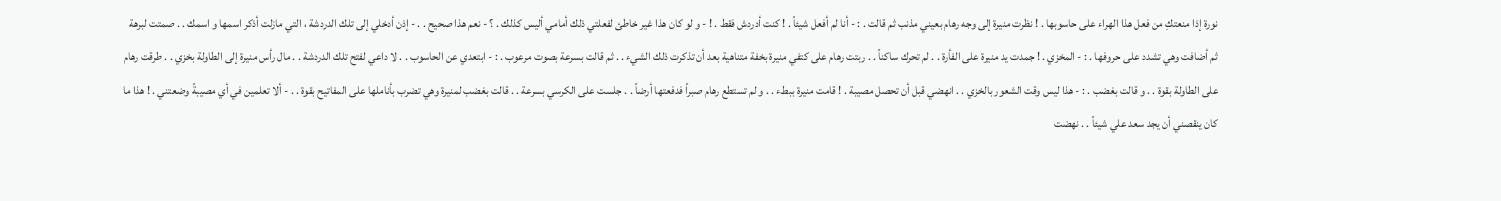نورة إذا منعتكِ من فعل هذا الهراء على حاسوبها . ! نظرت منيرة إلى وجه رهام بعيني مذنب ثم قالت . : - أنا لم أفعل شيئاً . ! كنت أدردش فقط . ! - و لو كان هذا غير خاطئ لفعلتي ذلك أمامي أليس كذلك . ؟ - نعم هذا صحيح . . - إذن أدخلي إلى تلك الدردشة ، التي مازلت أذكر اسمها و اسمك . . صمتت لبرهة ثم أضافت وهي تشدد على حروفها . : - المخزي . ! جمدت يد منيرة على الفأرة . . لم تحرك ساكناً . . ربتت رهام على كتفي منيرة بخفة متناهية بعد أن تذكرت ذلك الشيء . . ثم قالت بسرعة بصوت مرعوب . : - ابتعدي عن الحاسوب . . لا داعي لفتح تلك الدردشة . . مال رأس منيرة إلى الطاولة بخزي . . طرقت رهام على الطاولة بقوة . . و قالت بغضب . : - هذا ليس وقت الشعور بالخزي . . انهضي قبل أن تحصل مصيبة . ! قامت منيرة ببطء . . و لم تستطع رهام صبراً فدفعتها أرضاً . . جلست على الكرسي بسرعة . . قالت بغضب لمنيرة وهي تضرب بأناملها على المفاتيح بقوة . . - ألا تعلمين في أي مصيبةً وضعتني . ! هذا ما كان ينقصني أن يجد سعد علي شيئاً . . نهضت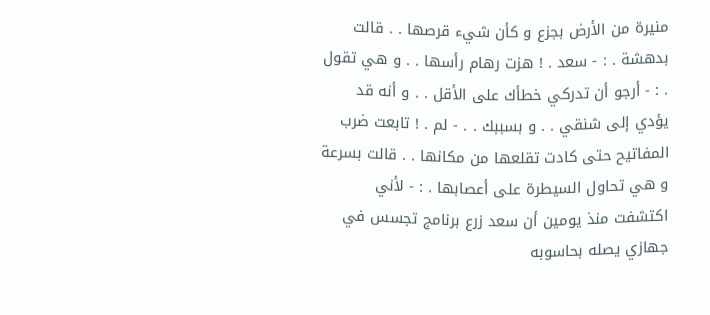منيرة من الأرض بجزع و كأن شيء قرصها . . قالت بدهشة . : - سعد . ! هزت رهام رأسها . . و هي تقول . : - أرجو أن تدركي خطأك على الأقل . . و أنه قد يؤدي إلى شنقي . . و بسببك . . - لم . ! تابعت ضرب المفاتيح حتى كادت تقلعها من مكانها . . قالت بسرعة و هي تحاول السيطرة على أعصابها . : - لأني اكتشفت منذ يومين أن سعد زرع برنامج تجسس في جهازي يصله بحاسوبه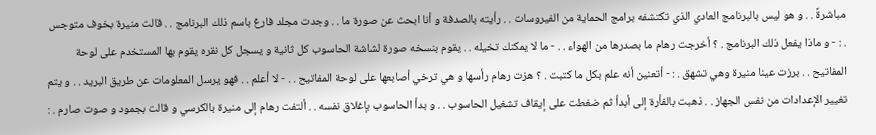مباشرةً . . و هو ليس بالبرنامج العادي الذي تكتشفه برامج الحماية من الفيروسات . . رأيته بالصدفة و أنا ابحث عن صورة ما . . وجدت مجلد فارغ باسم ذلك البرنامج . . قالت منيرة بخوف متوجس . : - و ماذا يفعل ذلك البرنامج . ؟ أخرجت رهام ما بصدرها من الهواء . . - ما لا يمكنك تخيله . . يقوم بنسخه صورة لشاشة الحاسوب كل ثانية و يسجل كل نقره يقوم بها المستخدم على لوحة المفاتيح . . برزت عينا منيرة وهي تشهق . : - أتعنين أنه علم بكل ما كتبت . ؟ هزت رهام رأسها و هي ترخي أصابعها على لوحة المفاتيح . . - لا أعلم . . فهو يرسل المعلومات عن طريق البريد . . و يتم تغيير الإعدادات من نفس الجهاز . . ذهبت بالفأرة إلى أبدأ ثم ضغطت على إيقاف تشغيل الحاسوب . . و بدأ الحاسوب بإغلاق نفسه . . ألتفت رهام إلى منيرة بالكرسي و قالت بجمود و صوت صارم . :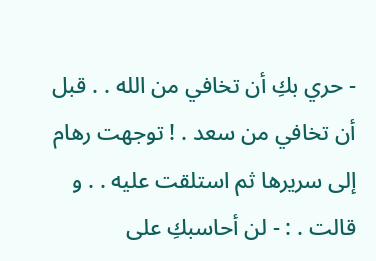- حري بكِ أن تخافي من الله . . قبل أن تخافي من سعد . ! توجهت رهام إلى سريرها ثم استلقت عليه . . و قالت . : - لن أحاسبكِ على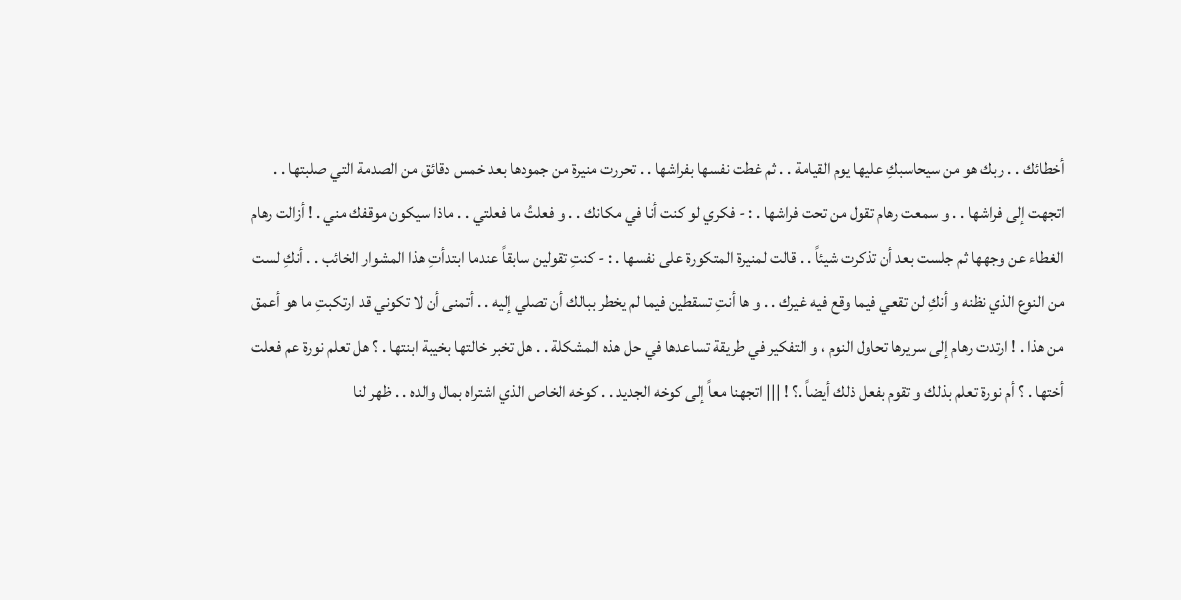أخطائك . . ربك هو من سيحاسبكِ عليها يوم القيامة . . ثم غطت نفسها بفراشها . . تحررت منيرة من جمودها بعد خمس دقائق من الصدمة التي صلبتها . . اتجهت إلى فراشها . . و سمعت رهام تقول من تحت فراشها . : - فكري لو كنت أنا في مكانك . . و فعلتُ ما فعلتي . . ماذا سيكون موقفك مني . ! أزالت رهام الغطاء عن وجهها ثم جلست بعد أن تذكرت شيئاً . . قالت لمنيرة المتكورة على نفسها . : - كنتِ تقولين سابقاً عندما ابتدأتِ هذا المشوار الخائب . . أنكِ لست من النوع الذي نظنه و أنكِ لن تقعي فيما وقع فيه غيرك . . و ها أنتِ تسقطين فيما لم يخطر ببالك أن تصلي إليه . . أتمنى أن لا تكوني قد ارتكبتِ ما هو أعمق من هذا . ! ارتدت رهام إلى سريرها تحاول النوم ، و التفكير في طريقة تساعدها في حل هذه المشكلة . . هل تخبر خالتها بخيبة ابنتها . ؟ هل تعلم نورة عم فعلت أختها . ؟ أم نورة تعلم بذلك و تقوم بفعل ذلك أيضاً .؟ ! ||| اتجهنا معاً إلى كوخه الجديد . . كوخه الخاص الذي اشتراه بمال والده . . ظهر لنا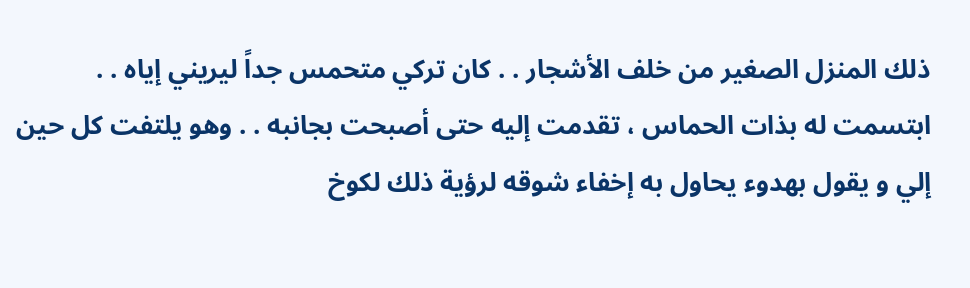ذلك المنزل الصغير من خلف الأشجار . . كان تركي متحمس جداً ليريني إياه . . ابتسمت له بذات الحماس ، تقدمت إليه حتى أصبحت بجانبه . . وهو يلتفت كل حين إلي و يقول بهدوء يحاول به إخفاء شوقه لرؤية ذلك لكوخ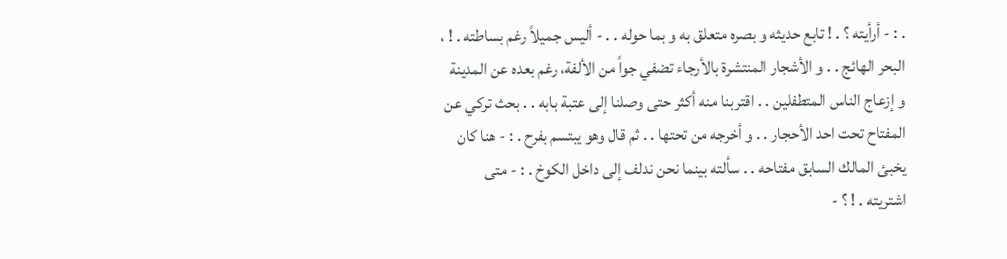. : - أرأيته ؟ . ! تابع حديثه و بصره متعلق به و بما حوله . . - أليس جميلاً رغم بساطته . ! ، البحر الهائج . . و الأشجار المنتشرة بالأرجاء تضفي جواً من الألفة، رغم بعده عن المدينة و إزعاج الناس المتطفلين . . اقتربنا منه أكثر حتى وصلنا إلى عتبة بابه . . بحث تركي عن المفتاح تحت احد الأحجار . . و أخرجه من تحتها . . ثم قال وهو يبتسم بفرح . : - هنا كان يخبئ المالك السابق مفتاحه . . سألته بينما نحن ندلف إلى داخل الكوخ . : - متى اشتريته . ! ؟ -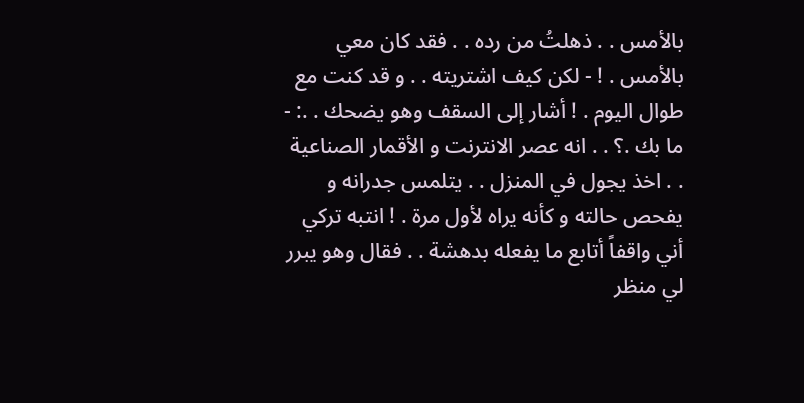بالأمس . . ذهلتُ من رده . . فقد كان معي بالأمس . ! - لكن كيف اشتريته . . و قد كنت مع طوال اليوم . ! أشار إلى السقف وهو يضحك . .: - ما بك .؟ . . انه عصر الانترنت و الأقمار الصناعية . . اخذ يجول في المنزل . . يتلمس جدرانه و يفحص حالته و كأنه يراه لأول مرة . ! انتبه تركي أني واقفاً أتابع ما يفعله بدهشة . . فقال وهو يبرر لي منظر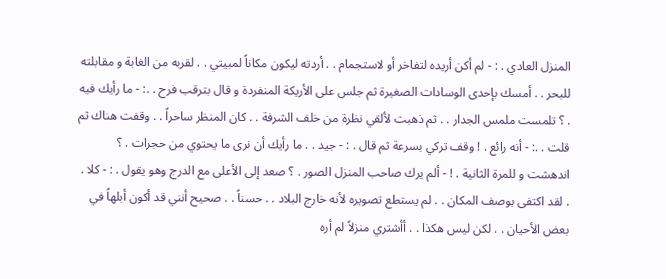المنزل العادي . : - لم أكن أريده لتفاخر أو لاستجمام . . أردته ليكون مكاناً لمبيتي . . لقربه من الغابة و مقابلته للبحر . . أمسك بإحدى الوسادات الصغيرة ثم جلس على الأريكة المنفردة و قال بترقب فرح . .: - ما رأيك فيه . ؟ تلمست ملمس الجدار . . ثم ذهبت لألقي نظرة من خلف الشرفة . . كان المنظر ساحراً . . وقفت هناك ثم قلت . .: - أنه رائع . ! وقف تركي بسرعة ثم قال . : - جيد . . ما رأيك أن نرى ما يحتوي من حجرات . ؟ اندهشت و للمرة الثانية . ! - ألم يرك صاحب المنزل الصور . ؟ صعد إلى الأعلى مع الدرج وهو يقول . : - كلا . . لقد اكتفى بوصف المكان . . لم يستطع تصويره لأنه خارج البلاد . . حسناً . . صحيح أنني قد أكون أبلهاً في بعض الأحيان . . لكن ليس هكذا . . أأشتري منزلاً لم أره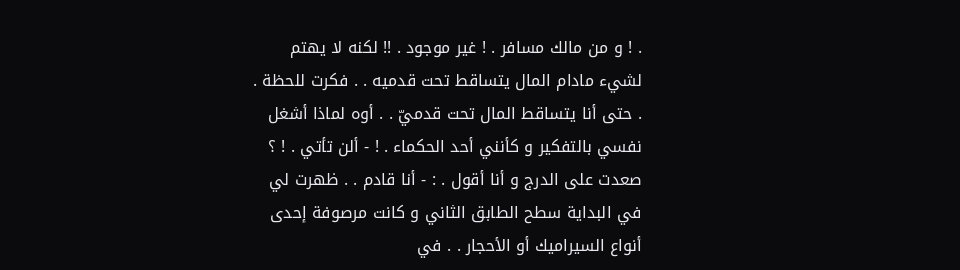. ! و من مالك مسافر . ! غير موجود . !! لكنه لا يهتم لشيء مادام المال يتساقط تحت قدميه . . فكرت للحظة . . حتى أنا يتساقط المال تحت قدميّ . . أوه لماذا أشغل نفسي بالتفكير و كأنني أحد الحكماء . ! - ألن تأتي . ! ؟ صعدت على الدرج و أنا أقول . : - أنا قادم . . ظهرت لي في البداية سطح الطابق الثاني و كانت مرصوفة إحدى أنواع السيراميك أو الأحجار . . في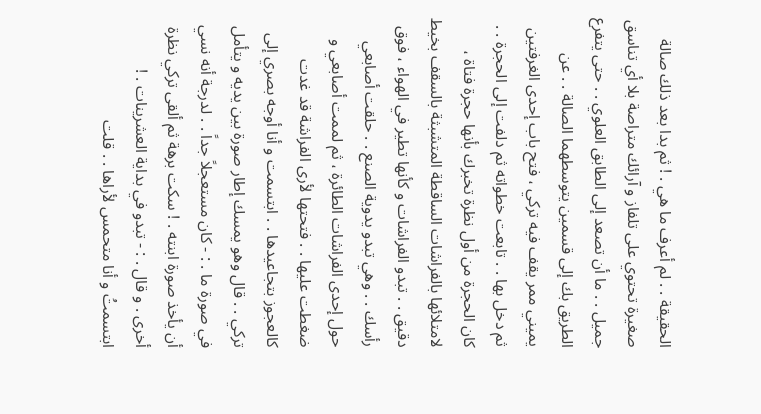الحقيقة . . لم أعرف ما هي . ! ثم بدا بعد ذلك صالة صغيرة تحتوي على تلفاز و آرائك متراصة بلا أي تناسق جميل . . ما أن تصعد إلى الطابق العلوي . . حتى يتفرع الطريق بك إلى قسمين يتوسطهما الصالة . . عن يميني ممر يقف فيه تركي ، فتح باب إحدى الغرفتين ثم دخل بها . . تابعت خطواته ثم دلفت إلى الحجرة . . كان الحجرة من أول نظرة تخبرك بأنها حجرة فتاة ، لامتلائها بالفراشات الساقطة المتشبثة بالسقف بخيط دقيق . . تبدو الفراشات و كأنها تطير في الهواء ، فوق رأسك . . وهي تبدو يدوية الصنع . . حلقت أصابعي حول إحدى الفراشات الطائرة ، ثم لممت أصابعي و ضغطت عليها . . فتحتها لأرى الفراشة قد غدت كالعجوز بتجاعيدها . . ابتسمت و أنا أوجه بصري إلى تركي . . قال وهو يمسك إطار صورة بين يديه و يتأمل في صورة ما . : - كان مستعجلاً جداً . . لدرجة أنه نسي أن يأخذ صورة ابنته . ! سكت برهة ثم ألقى تركي نظرة أخرى . و قال . : - تبدو في بداية العشرينات . ! ابتسمتُ و أنا متحمس لأراها . . قلت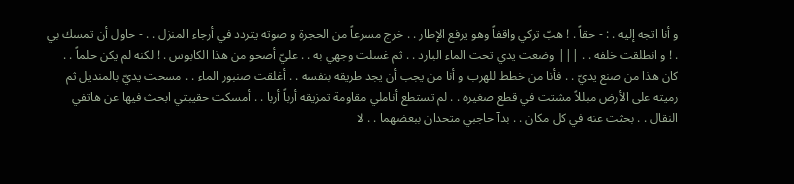و أنا اتجه إليه . : - حقاً . ! هبّ تركي واقفاً وهو يرفع الإطار . . خرج مسرعاً من الحجرة و صوته يتردد في أرجاء المنزل . . - حاول أن تمسك بي . ! و انطلقت خلفه . . ||| وضعت يدي تحت الماء البارد . . ثم غسلت وجهي به . . عليّ أصحو من هذا الكابوس . ! لكنه لم يكن حلماً . . كان هذا من صنع يديّ . . فأنا من خطط للهرب و أنا من يجب أن يجد طريقه بنفسه . . أغلقت صنبور الماء . . مسحت يديّ بالمنديل ثم رميته على الأرض مبللاً مشتت في قطع صغيره . . لم تستطع أناملي مقاومة تمزيقه أرباً أربا . . أمسكت حقيبتي ابحث فيها عن هاتفي النقال . . بحثت عنه في كل مكان . . بدآ حاجبي متحدان ببعضهما . . لا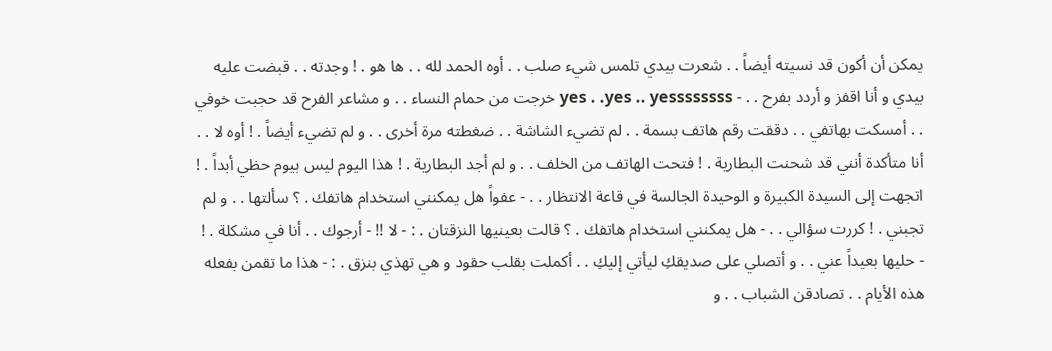يمكن أن أكون قد نسيته أيضاً . . شعرت بيدي تلمس شيء صلب . . أوه الحمد لله . . ها هو . ! وجدته . . قبضت عليه بيدي و أنا اقفز و أردد بفرح . . - yes . .yes .. yessssssss خرجت من حمام النساء . . و مشاعر الفرح قد حجبت خوفي . . أمسكت بهاتفي . . دققت رقم هاتف بسمة . . لم تضيء الشاشة . . ضغطته مرة أخرى . . و لم تضيء أيضاً . ! أوه لا . . أنا متأكدة أنني قد شحنت البطارية . ! فتحت الهاتف من الخلف . . و لم أجد البطارية . ! هذا اليوم ليس بيوم حظي أبداً . ! اتجهت إلى السيدة الكبيرة و الوحيدة الجالسة في قاعة الانتظار . . - عفواً هل يمكنني استخدام هاتفك . ؟ سألتها . . و لم تجبني . ! كررت سؤالي . . - هل يمكنني استخدام هاتفك . ؟ قالت بعينيها النزقتان . : - لا !! - أرجوك . . أنا في مشكلة . ! - حليها بعيداً عني . . و أتصلي على صديقكِ ليأتي إليكِ . . أكملت بقلب حقود و هي تهذي بنزق . : - هذا ما تقمن بفعله هذه الأيام . . تصادقن الشباب . . و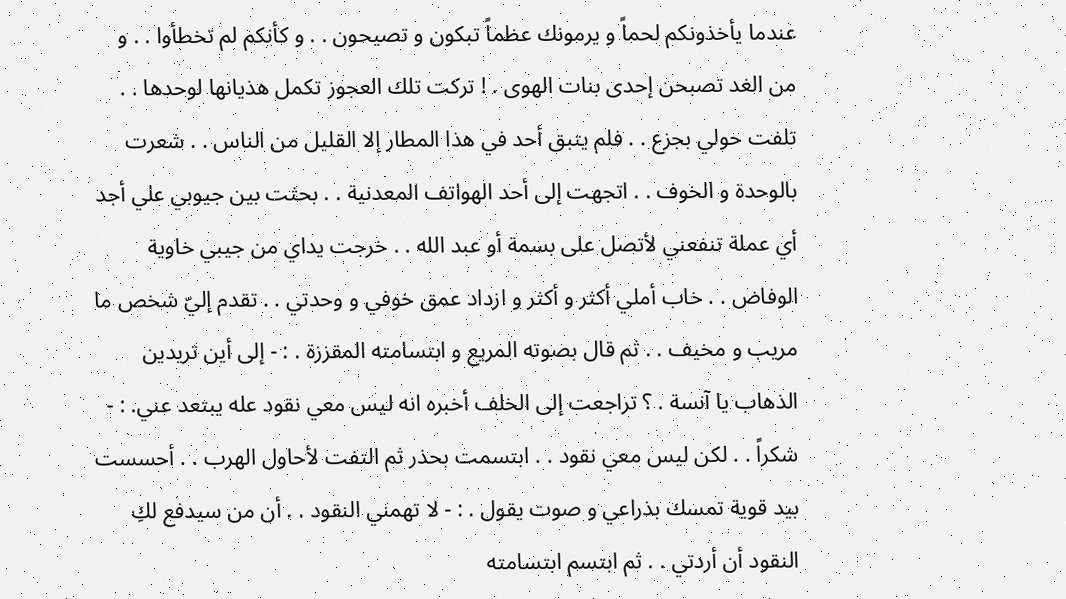عندما يأخذونكم لحماً و يرمونك عظماً تبكون و تصيحون . . و كأنكم لم تخطأوا . . و من الغد تصبحن إحدى بنات الهوى . ! تركت تلك العجوز تكمل هذيانها لوحدها . . تلفت حولي بجزع . . فلم يتبق أحد في هذا المطار إلا القليل من الناس . . شعرت بالوحدة و الخوف . . اتجهت إلى أحد الهواتف المعدنية . . بحثت بين جيوبي علي أجد أي عملة تنفعني لأتصل على بسمة أو عبد الله . . خرجت يداي من جيبي خاوية الوفاض . . خاب أملي أكثر و أكثر و ازداد عمق خوفي و وحدتي . . تقدم إليّ شخص ما مريب و مخيف . . ثم قال بصوته المريع و ابتسامته المقززة . : - إلى أين تريدين الذهاب يا آنسة . ؟ تراجعت إلى الخلف أخبره انه ليس معي نقود عله يبتعد عني. : - شكراً . . لكن ليس معي نقود . . ابتسمت بحذر ثم التفت لأحاول الهرب . . أحسست بيد قوية تمسك بذراعي و صوت يقول . : - لا تهمني النقود . . أن من سيدفع لكِ النقود أن أردتي . . ثم ابتسم ابتسامته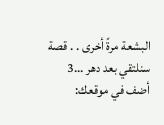البشعة مرةً أخرى . . قصة سنلتقي بعد دهر ...3
أضف في موقعك: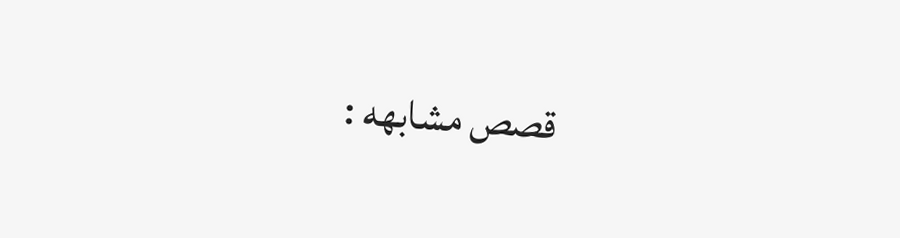قصص مشابهه :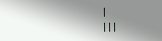|
|||